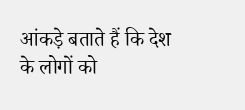आंकड़े बताते हैं कि देश के लोगों को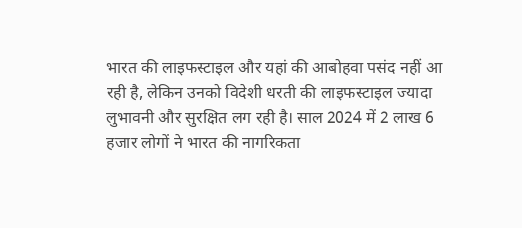भारत की लाइफस्टाइल और यहां की आबोहवा पसंद नहीं आ रही है, लेकिन उनको विदेशी धरती की लाइफस्टाइल ज्यादा लुभावनी और सुरक्षित लग रही है। साल 2024 में 2 लाख 6 हजार लोगों ने भारत की नागरिकता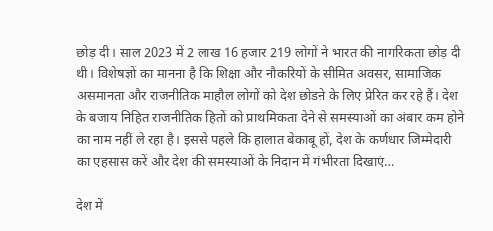छोड़ दी। साल 2023 में 2 लाख 16 हजार 219 लोगों ने भारत की नागरिकता छोड़ दी थी। विशेषज्ञों का मानना है कि शिक्षा और नौकरियों के सीमित अवसर, सामाजिक असमानता और राजनीतिक माहौल लोगों को देश छोडऩे के लिए प्रेरित कर रहे हैं। देश के बजाय निहित राजनीतिक हितों को प्राथमिकता देने से समस्याओं का अंबार कम होने का नाम नहीं ले रहा है। इससे पहले कि हालात बेकाबू हों, देश के कर्णधार जिम्मेदारी का एहसास करें और देश की समस्याओं के निदान में गंभीरता दिखाएं…

देश में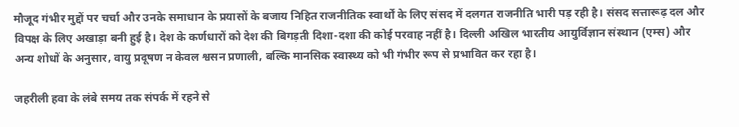मौजूद गंभीर मुद्दों पर चर्चा और उनके समाधान के प्रयासों के बजाय निहित राजनीतिक स्वार्थों के लिए संसद में दलगत राजनीति भारी पड़ रही है। संसद सत्तारूढ़ दल और विपक्ष के लिए अखाड़ा बनी हुई है। देश के कर्णधारों को देश की बिगड़ती दिशा-दशा की कोई परवाह नहीं है। दिल्ली अखिल भारतीय आयुर्विज्ञान संस्थान (एम्स) और अन्य शोधों के अनुसार, वायु प्रदूषण न केवल श्वसन प्रणाली, बल्कि मानसिक स्वास्थ्य को भी गंभीर रूप से प्रभावित कर रहा है।

जहरीली हवा के लंबे समय तक संपर्क में रहने से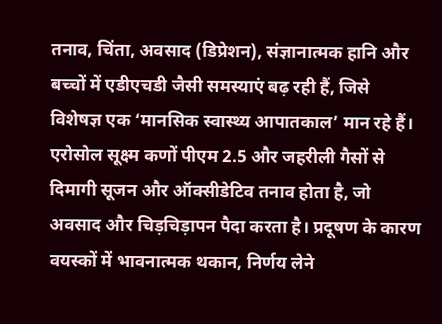तनाव, चिंता, अवसाद (डिप्रेशन), संज्ञानात्मक हानि और बच्चों में एडीएचडी जैसी समस्याएं बढ़ रही हैं, जिसे विशेषज्ञ एक ‘मानसिक स्वास्थ्य आपातकाल’ मान रहे हैं। एरोसोल सूक्ष्म कणों पीएम 2.5 और जहरीली गैसों से दिमागी सूजन और ऑक्सीडेटिव तनाव होता है, जो अवसाद और चिड़चिड़ापन पैदा करता है। प्रदूषण के कारण वयस्कों में भावनात्मक थकान, निर्णय लेने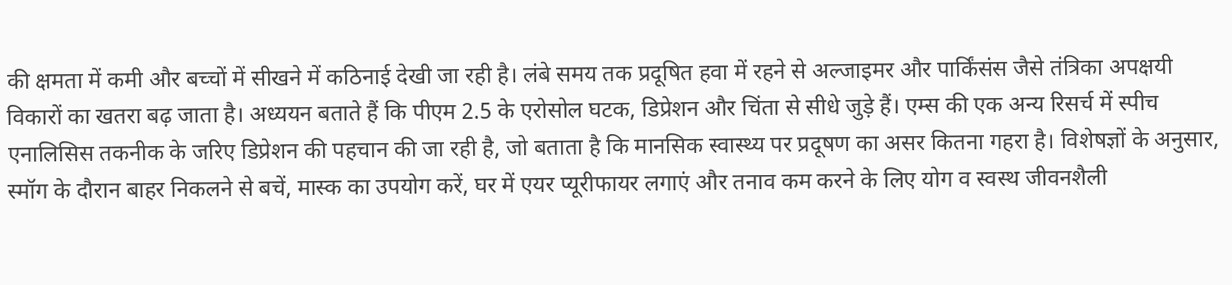की क्षमता में कमी और बच्चों में सीखने में कठिनाई देखी जा रही है। लंबे समय तक प्रदूषित हवा में रहने से अल्जाइमर और पार्किंसंस जैसे तंत्रिका अपक्षयी विकारों का खतरा बढ़ जाता है। अध्ययन बताते हैं कि पीएम 2.5 के एरोसोल घटक, डिप्रेशन और चिंता से सीधे जुड़े हैं। एम्स की एक अन्य रिसर्च में स्पीच एनालिसिस तकनीक के जरिए डिप्रेशन की पहचान की जा रही है, जो बताता है कि मानसिक स्वास्थ्य पर प्रदूषण का असर कितना गहरा है। विशेषज्ञों के अनुसार, स्मॉग के दौरान बाहर निकलने से बचें, मास्क का उपयोग करें, घर में एयर प्यूरीफायर लगाएं और तनाव कम करने के लिए योग व स्वस्थ जीवनशैली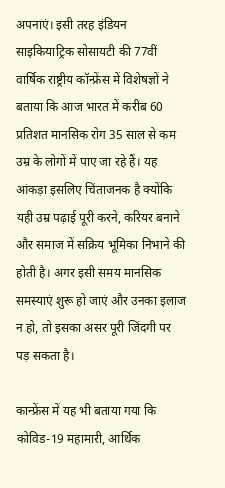अपनाएं। इसी तरह इंडियन साइकियाट्रिक सोसायटी की 77वीं वार्षिक राष्ट्रीय कॉन्फ्रेंस में विशेषज्ञों ने बताया कि आज भारत में करीब 60 प्रतिशत मानसिक रोग 35 साल से कम उम्र के लोगों में पाए जा रहे हैं। यह आंकड़ा इसलिए चिंताजनक है क्योंकि यही उम्र पढ़ाई पूरी करने, करियर बनाने और समाज में सक्रिय भूमिका निभाने की होती है। अगर इसी समय मानसिक समस्याएं शुरू हो जाएं और उनका इलाज न हो, तो इसका असर पूरी जिंदगी पर पड़ सकता है।

कान्फ्रेंस में यह भी बताया गया कि कोविड-19 महामारी, आर्थिक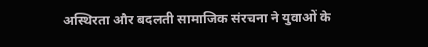अस्थिरता और बदलती सामाजिक संरचना ने युवाओं के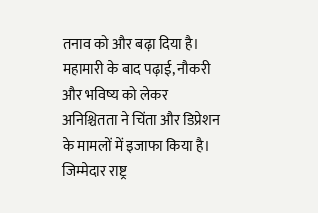तनाव को और बढ़ा दिया है। महामारी के बाद पढ़ाई, नौकरी और भविष्य को लेकर अनिश्चितता ने चिंता और डिप्रेशन के मामलों में इजाफा किया है। जिम्मेदार राष्ट्र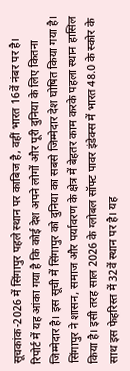सूचकांक-2026 में सिंगापुर पहले स्थान पर काबिज है, वहीं भारत 16वें नंबर पर है। रिपोर्ट में यह आंका गया है कि कोई देश अपने लोगों और पूरी दुनिया के लिए कितना जिम्मेदार है। इस सूची में सिंगापुर को दुनिया का सबसे जिम्मेदार देश घोषित किया गया है। सिंगापुर ने शासन, समाज और पर्यावरण के क्षेत्र में बेहतर काम करके पहला स्थान हासिल किया है। इसी तरह साल 2026 के ग्लोबल सॉफ्ट पावर इंडेक्स में भारत 48.0 के स्कोर के साथ इस फेहरिस्त में 32वें स्थान पर है। यह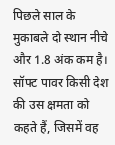पिछले साल के मुकाबले दो स्थान नीचे और 1.8 अंक कम है। सॉफ्ट पावर किसी देश की उस क्षमता को कहते हैं, जिसमें वह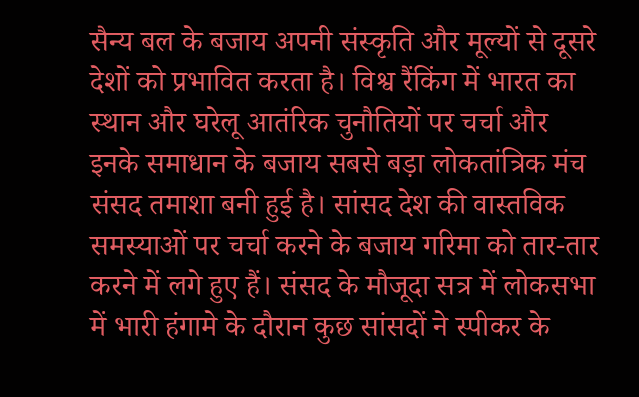सैन्य बल के बजाय अपनी संस्कृति और मूल्यों से दूसरे देशों को प्रभावित करता है। विश्व रैंकिंग में भारत का स्थान और घरेलू आतंरिक चुनौतियों पर चर्चा और इनके समाधान के बजाय सबसे बड़ा लोकतांत्रिक मंच संसद तमाशा बनी हुई है। सांसद देश की वास्तविक समस्याओं पर चर्चा करने के बजाय गरिमा को तार-तार करने में लगे हुए हैं। संसद के मौजूदा सत्र में लोकसभा में भारी हंगामे के दौरान कुछ सांसदों ने स्पीकर के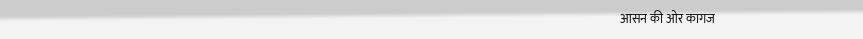आसन की ओर कागज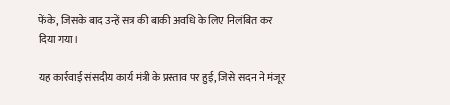फेंके, जिसके बाद उन्हें सत्र की बाकी अवधि के लिए निलंबित कर दिया गया।

यह कार्रवाई संसदीय कार्य मंत्री के प्रस्ताव पर हुई, जिसे सदन ने मंजूर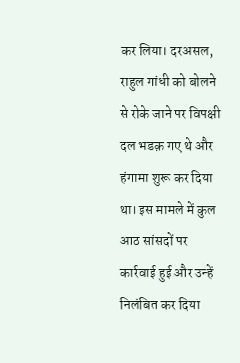कर लिया। दरअसल, राहुल गांधी को बोलने से रोके जाने पर विपक्षी दल भडक़ गए थे और हंगामा शुरू कर दिया था। इस मामले में कुल आठ सांसदों पर कार्रवाई हुई और उन्हें निलंबित कर दिया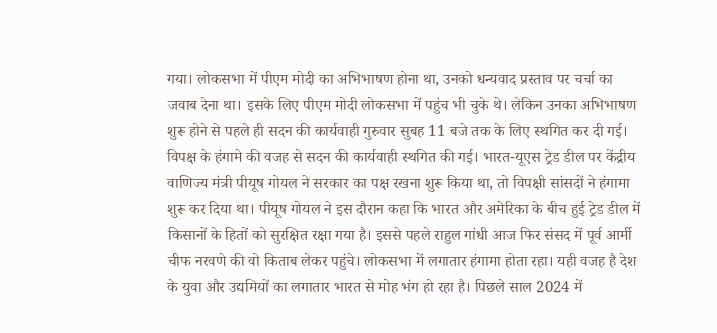गया। लोकसभा में पीएम मोदी का अभिभाषण होना था, उनको धन्यवाद प्रस्ताव पर चर्चा का जवाब देना था। इसके लिए पीएम मोदी लोकसभा में पहुंच भी चुके थे। लेकिन उनका अभिभाषण शुरू होने से पहले ही सदन की कार्यवाही गुरुवार सुबह 11 बजे तक के लिए स्थगित कर दी गई। विपक्ष के हंगामे की वजह से सदन की कार्यवाही स्थगित की गई। भारत-यूएस ट्रेड डील पर केंद्रीय वाणिज्य मंत्री पीयूष गोयल ने सरकार का पक्ष रखना शुरू किया था, तो विपक्षी सांसदों ने हंगामा शुरू कर दिया था। पीयूष गोयल ने इस दौरान कहा कि भारत और अमेरिका के बीच हुई ट्रेड डील में किसानों के हितों को सुरक्षित रक्षा गया है। इससे पहले राहुल गांधी आज फिर संसद में पूर्व आर्मी चीफ नरवणे की वो किताब लेकर पहुंचे। लोकसभा में लगातार हंगामा होता रहा। यही वजह है देश के युवा और उद्यमियों का लगातार भारत से मोह भंग हो रहा है। पिछले साल 2024 में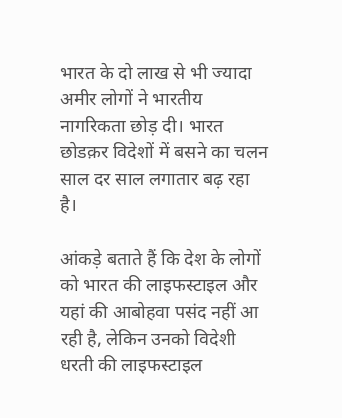भारत के दो लाख से भी ज्यादा अमीर लोगों ने भारतीय नागरिकता छोड़ दी। भारत छोडक़र विदेशों में बसने का चलन साल दर साल लगातार बढ़ रहा है।

आंकड़े बताते हैं कि देश के लोगों को भारत की लाइफस्टाइल और यहां की आबोहवा पसंद नहीं आ रही है, लेकिन उनको विदेशी धरती की लाइफस्टाइल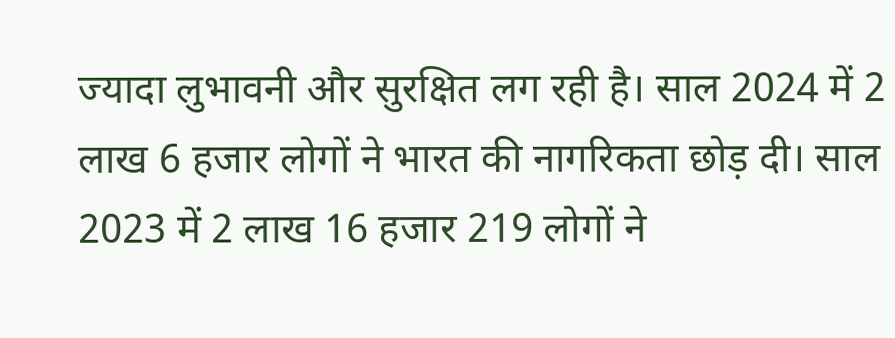ज्यादा लुभावनी और सुरक्षित लग रही है। साल 2024 में 2 लाख 6 हजार लोगों ने भारत की नागरिकता छोड़ दी। साल 2023 में 2 लाख 16 हजार 219 लोगों ने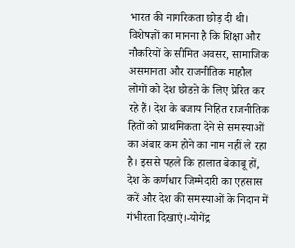भारत की नागरिकता छोड़ दी थी। विशेषज्ञों का मानना है कि शिक्षा और नौकरियों के सीमित अवसर, सामाजिक असमानता और राजनीतिक माहौल लोगों को देश छोडऩे के लिए प्रेरित कर रहे हैं। देश के बजाय निहित राजनीतिक हितों को प्राथमिकता देने से समस्याओं का अंबार कम होने का नाम नहीं ले रहा है। इससे पहले कि हालात बेकाबू हों, देश के कर्णधार जिम्मेदारी का एहसास करें और देश की समस्याओं के निदान में गंभीरता दिखाएं।-योगेंद्र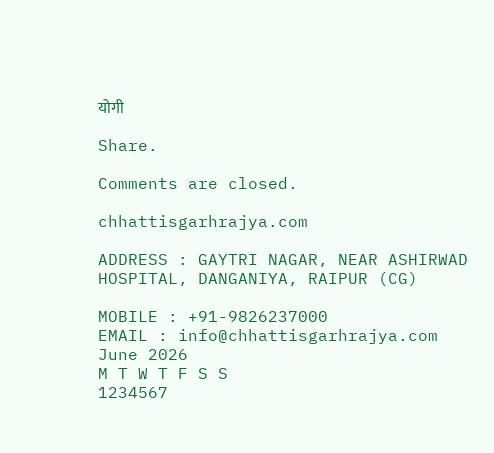योगी

Share.

Comments are closed.

chhattisgarhrajya.com

ADDRESS : GAYTRI NAGAR, NEAR ASHIRWAD HOSPITAL, DANGANIYA, RAIPUR (CG)

MOBILE : +91-9826237000
EMAIL : info@chhattisgarhrajya.com
June 2026
M T W T F S S
1234567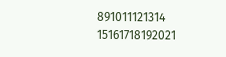891011121314
15161718192021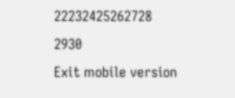22232425262728
2930
Exit mobile version